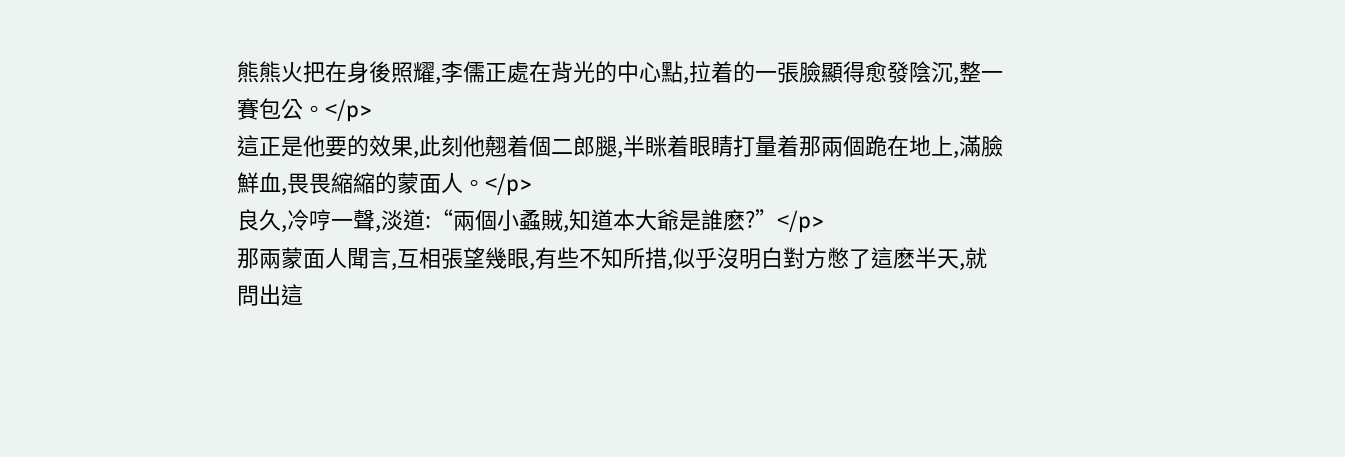熊熊火把在身後照耀,李儒正處在背光的中心點,拉着的一張臉顯得愈發陰沉,整一賽包公。</p>
這正是他要的效果,此刻他翹着個二郎腿,半眯着眼睛打量着那兩個跪在地上,滿臉鮮血,畏畏縮縮的蒙面人。</p>
良久,冷哼一聲,淡道:“兩個小蟊賊,知道本大爺是誰麽?”</p>
那兩蒙面人聞言,互相張望幾眼,有些不知所措,似乎沒明白對方憋了這麽半天,就問出這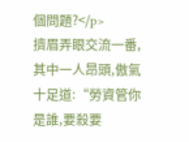個問題?</p>
擠眉弄眼交流一番,其中一人昂頭,傲氣十足道:“勞資管你是誰,要殺要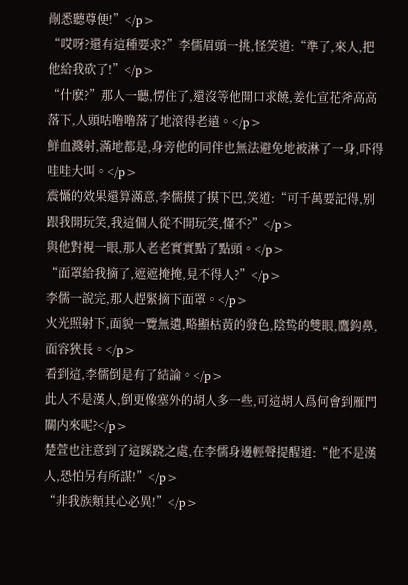剮悉聽尊便!”</p>
“哎呀?還有這種要求?”李儒眉頭一挑,怪笑道:“準了,來人,把他給我砍了!”</p>
“什麽?”那人一聽,愣住了,還沒等他開口求饒,姜化宣花斧高高落下,人頭咕噜噜落了地滾得老遠。</p>
鮮血濺射,滿地都是,身旁他的同伴也無法避免地被淋了一身,吓得哇哇大叫。</p>
震懾的效果還算滿意,李儒摸了摸下巴,笑道:“可千萬要記得,别跟我開玩笑,我這個人從不開玩笑,懂不?”</p>
與他對視一眼,那人老老實實點了點頭。</p>
“面罩給我摘了,遮遮掩掩,見不得人?”</p>
李儒一說完,那人趕緊摘下面罩。</p>
火光照射下,面貌一覽無遺,略顯枯黃的發色,陰鸷的雙眼,鷹鈎鼻,面容狹長。</p>
看到這,李儒倒是有了結論。</p>
此人不是漢人,倒更像塞外的胡人多一些,可這胡人爲何會到雁門關内來呢?</p>
楚萱也注意到了這蹊跷之處,在李儒身邊輕聲提醒道:“他不是漢人,恐怕另有所謀!”</p>
“非我族類其心必異!”</p>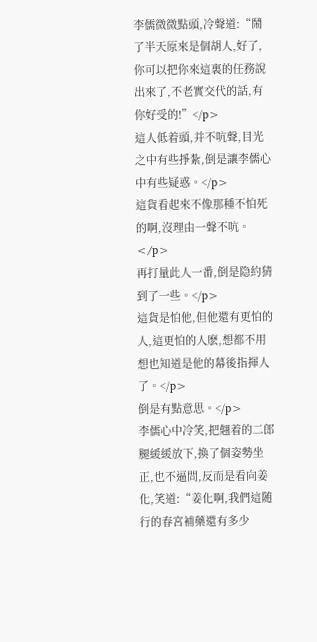李儒微微點頭,冷聲道:“鬧了半天原來是個胡人,好了,你可以把你來這裏的任務說出來了,不老實交代的話,有你好受的!”</p>
這人低着頭,并不吭聲,目光之中有些掙紮,倒是讓李儒心中有些疑惑。</p>
這貨看起來不像那種不怕死的啊,沒理由一聲不吭。</p>
再打量此人一番,倒是隐約猜到了一些。</p>
這貨是怕他,但他還有更怕的人,這更怕的人麽,想都不用想也知道是他的幕後指揮人了。</p>
倒是有點意思。</p>
李儒心中冷笑,把翹着的二郎腿緩緩放下,換了個姿勢坐正,也不逼問,反而是看向姜化,笑道:“姜化啊,我們這随行的春宮補藥還有多少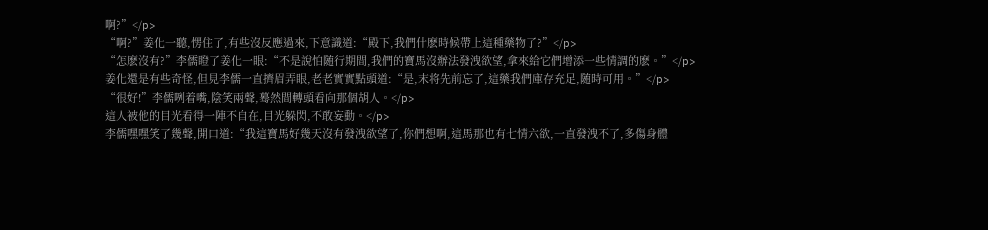啊?”</p>
“啊?”姜化一聽,愣住了,有些沒反應過來,下意識道:“殿下,我們什麽時候帶上這種藥物了?”</p>
“怎麽沒有?”李儒瞪了姜化一眼:“不是說怕随行期間,我們的寶馬沒辦法發洩欲望,拿來給它們增添一些情調的麽。”</p>
姜化還是有些奇怪,但見李儒一直擠眉弄眼,老老實實點頭道:“是,末将先前忘了,這藥我們庫存充足,随時可用。”</p>
“很好!”李儒咧着嘴,陰笑兩聲,蓦然間轉頭看向那個胡人。</p>
這人被他的目光看得一陣不自在,目光躲閃,不敢妄動。</p>
李儒嘿嘿笑了幾聲,開口道:“我這寶馬好幾天沒有發洩欲望了,你們想啊,這馬那也有七情六欲,一直發洩不了,多傷身體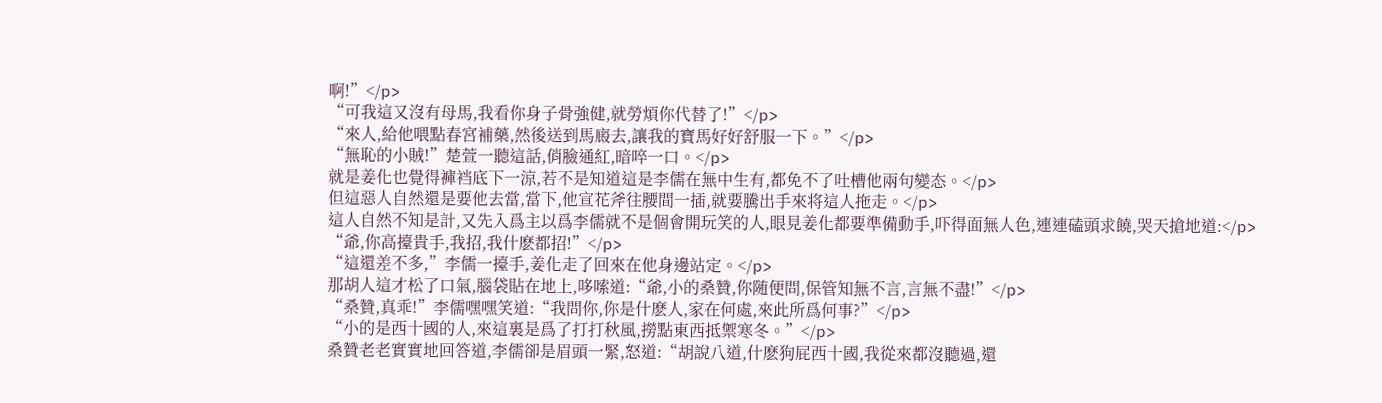啊!”</p>
“可我這又沒有母馬,我看你身子骨強健,就勞煩你代替了!”</p>
“來人,給他喂點春宮補藥,然後送到馬廄去,讓我的寶馬好好舒服一下。”</p>
“無恥的小賊!”楚萱一聽這話,俏臉通紅,暗啐一口。</p>
就是姜化也覺得褲裆底下一涼,若不是知道這是李儒在無中生有,都免不了吐槽他兩句變态。</p>
但這惡人自然還是要他去當,當下,他宣花斧往腰間一插,就要騰出手來将這人拖走。</p>
這人自然不知是計,又先入爲主以爲李儒就不是個會開玩笑的人,眼見姜化都要準備動手,吓得面無人色,連連磕頭求饒,哭天搶地道:</p>
“爺,你高擡貴手,我招,我什麽都招!”</p>
“這還差不多,”李儒一擡手,姜化走了回來在他身邊站定。</p>
那胡人這才松了口氣,腦袋貼在地上,哆嗦道:“爺,小的桑贊,你随便問,保管知無不言,言無不盡!”</p>
“桑贊,真乖!”李儒嘿嘿笑道:“我問你,你是什麽人,家在何處,來此所爲何事?”</p>
“小的是西十國的人,來這裏是爲了打打秋風,撈點東西抵禦寒冬。”</p>
桑贊老老實實地回答道,李儒卻是眉頭一緊,怒道:“胡說八道,什麽狗屁西十國,我從來都沒聽過,還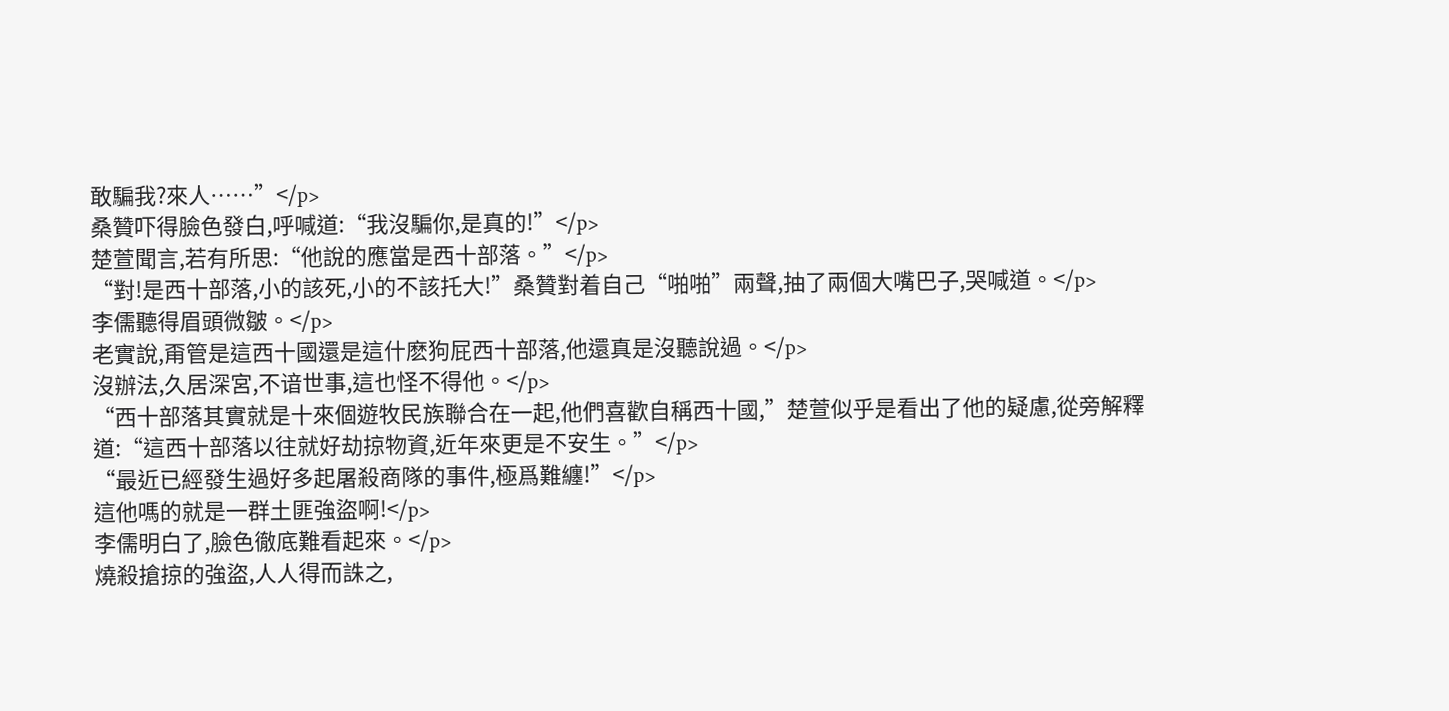敢騙我?來人……”</p>
桑贊吓得臉色發白,呼喊道:“我沒騙你,是真的!”</p>
楚萱聞言,若有所思:“他說的應當是西十部落。”</p>
“對!是西十部落,小的該死,小的不該托大!”桑贊對着自己“啪啪”兩聲,抽了兩個大嘴巴子,哭喊道。</p>
李儒聽得眉頭微皺。</p>
老實說,甭管是這西十國還是這什麽狗屁西十部落,他還真是沒聽說過。</p>
沒辦法,久居深宮,不谙世事,這也怪不得他。</p>
“西十部落其實就是十來個遊牧民族聯合在一起,他們喜歡自稱西十國,”楚萱似乎是看出了他的疑慮,從旁解釋道:“這西十部落以往就好劫掠物資,近年來更是不安生。”</p>
“最近已經發生過好多起屠殺商隊的事件,極爲難纏!”</p>
這他嗎的就是一群土匪強盜啊!</p>
李儒明白了,臉色徹底難看起來。</p>
燒殺搶掠的強盜,人人得而誅之,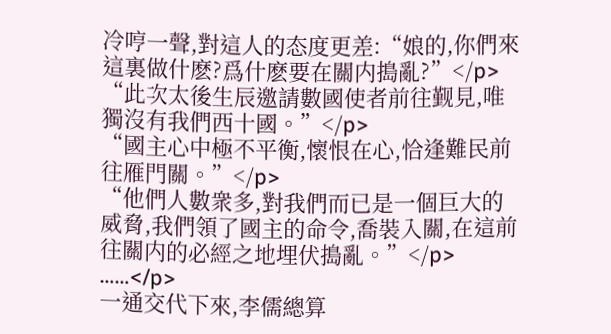冷哼一聲,對這人的态度更差:“娘的,你們來這裏做什麽?爲什麽要在關内搗亂?”</p>
“此次太後生辰邀請數國使者前往觐見,唯獨沒有我們西十國。”</p>
“國主心中極不平衡,懷恨在心,恰逢難民前往雁門關。”</p>
“他們人數衆多,對我們而已是一個巨大的威脅,我們領了國主的命令,喬裝入關,在這前往關内的必經之地埋伏搗亂。”</p>
……</p>
一通交代下來,李儒總算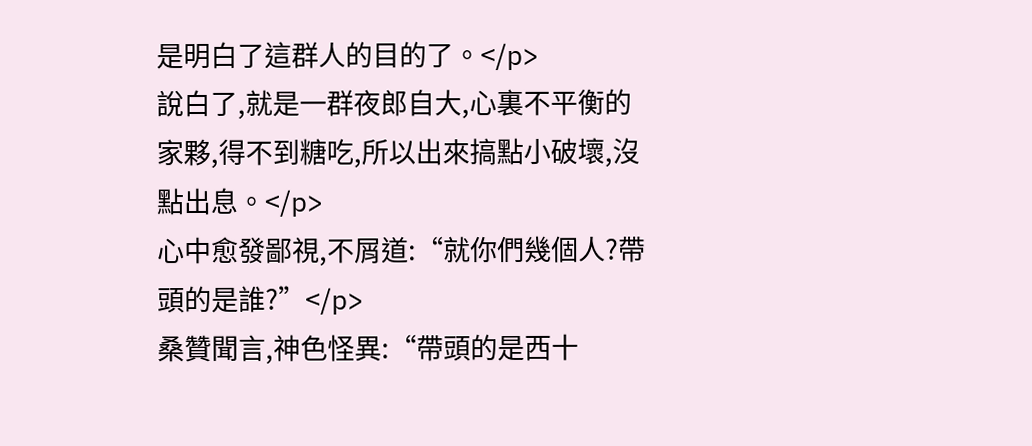是明白了這群人的目的了。</p>
說白了,就是一群夜郎自大,心裏不平衡的家夥,得不到糖吃,所以出來搞點小破壞,沒點出息。</p>
心中愈發鄙視,不屑道:“就你們幾個人?帶頭的是誰?”</p>
桑贊聞言,神色怪異:“帶頭的是西十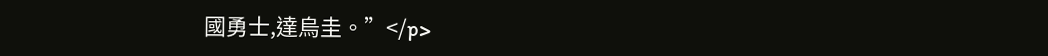國勇士,達烏圭。”</p>